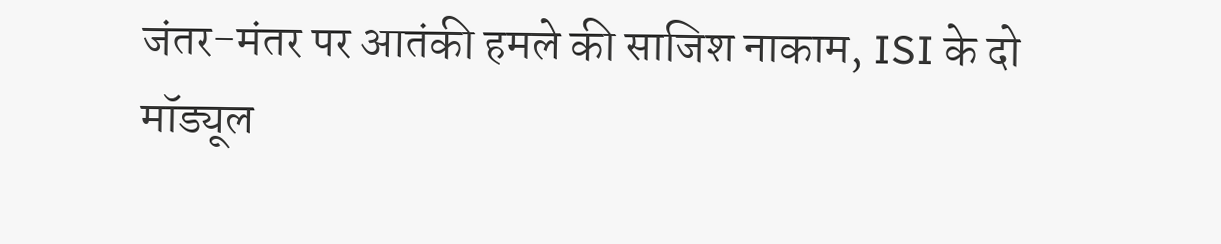जंतर-मंतर पर आतंकी हमले की साजिश नाकाम, ISI के दो मॉड्यूल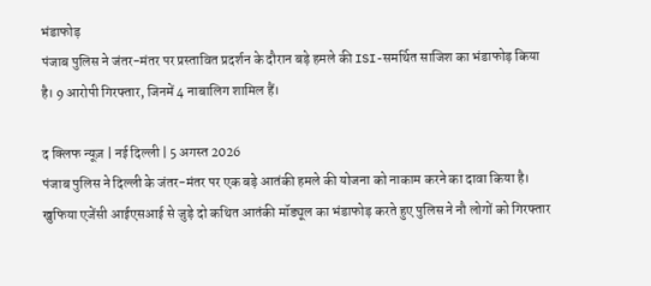भंडाफोड़
पंजाब पुलिस ने जंतर-मंतर पर प्रस्तावित प्रदर्शन के दौरान बड़े हमले की ISI-समर्थित साजिश का भंडाफोड़ किया है। 9 आरोपी गिरफ्तार, जिनमें 4 नाबालिग शामिल हैं।

द क्लिफ न्यूज़ | नई दिल्ली | 5 अगस्त 2026
पंजाब पुलिस ने दिल्ली के जंतर-मंतर पर एक बड़े आतंकी हमले की योजना को नाकाम करने का दावा किया है। खुफिया एजेंसी आईएसआई से जुड़े दो कथित आतंकी मॉड्यूल का भंडाफोड़ करते हुए पुलिस ने नौ लोगों को गिरफ्तार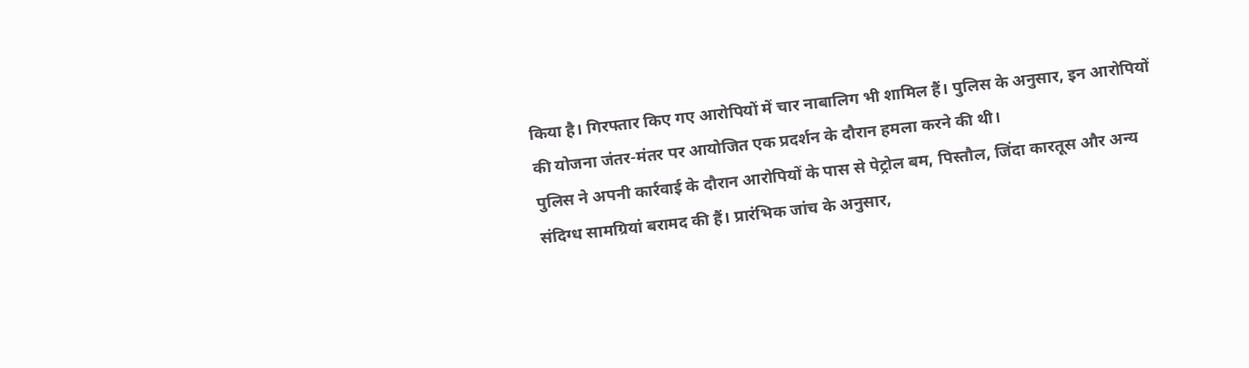किया है। गिरफ्तार किए गए आरोपियों में चार नाबालिग भी शामिल हैं। पुलिस के अनुसार, इन आरोपियों की योजना जंतर-मंतर पर आयोजित एक प्रदर्शन के दौरान हमला करने की थी।
पुलिस ने अपनी कार्रवाई के दौरान आरोपियों के पास से पेट्रोल बम, पिस्तौल, जिंदा कारतूस और अन्य संदिग्ध सामग्रियां बरामद की हैं। प्रारंभिक जांच के अनुसार,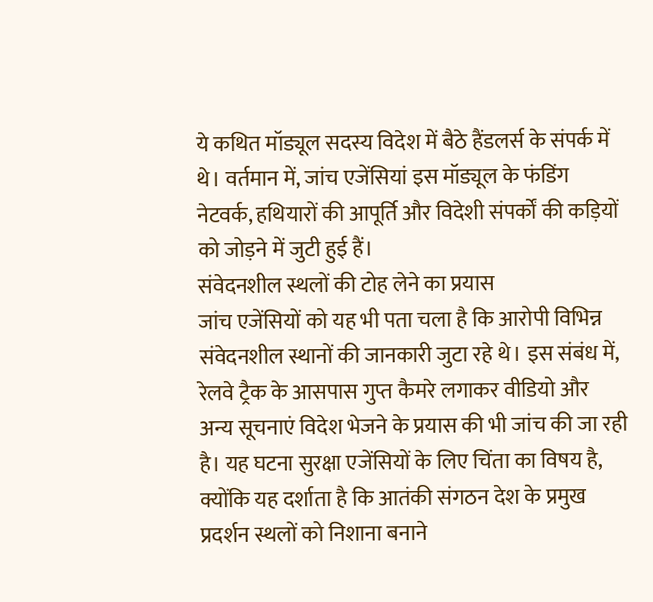ये कथित मॉड्यूल सदस्य विदेश में बैठे हैंडलर्स के संपर्क में थे। वर्तमान में, जांच एजेंसियां इस मॉड्यूल के फंडिंग नेटवर्क, हथियारों की आपूर्ति और विदेशी संपर्कों की कड़ियों को जोड़ने में जुटी हुई हैं।
संवेदनशील स्थलों की टोह लेने का प्रयास
जांच एजेंसियों को यह भी पता चला है कि आरोपी विभिन्न संवेदनशील स्थानों की जानकारी जुटा रहे थे। इस संबंध में, रेलवे ट्रैक के आसपास गुप्त कैमरे लगाकर वीडियो और अन्य सूचनाएं विदेश भेजने के प्रयास की भी जांच की जा रही है। यह घटना सुरक्षा एजेंसियों के लिए चिंता का विषय है, क्योंकि यह दर्शाता है कि आतंकी संगठन देश के प्रमुख प्रदर्शन स्थलों को निशाना बनाने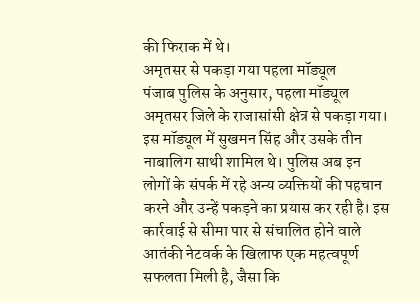की फिराक में थे।
अमृतसर से पकड़ा गया पहला मॉड्यूल
पंजाब पुलिस के अनुसार, पहला मॉड्यूल अमृतसर जिले के राजासांसी क्षेत्र से पकड़ा गया। इस मॉड्यूल में सुखमन सिंह और उसके तीन नाबालिग साथी शामिल थे। पुलिस अब इन लोगों के संपर्क में रहे अन्य व्यक्तियों की पहचान करने और उन्हें पकड़ने का प्रयास कर रही है। इस कार्रवाई से सीमा पार से संचालित होने वाले आतंकी नेटवर्क के खिलाफ एक महत्वपूर्ण सफलता मिली है, जैसा कि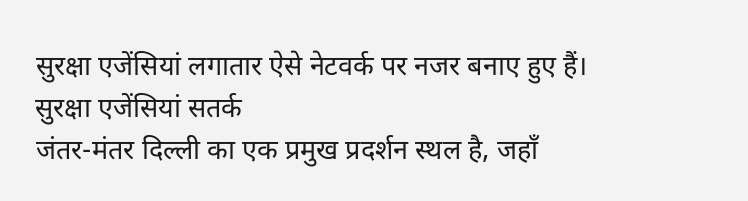सुरक्षा एजेंसियां लगातार ऐसे नेटवर्क पर नजर बनाए हुए हैं।
सुरक्षा एजेंसियां सतर्क
जंतर-मंतर दिल्ली का एक प्रमुख प्रदर्शन स्थल है, जहाँ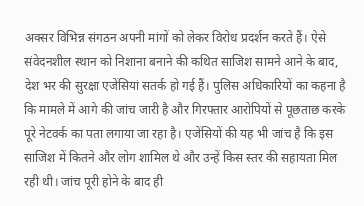अक्सर विभिन्न संगठन अपनी मांगों को लेकर विरोध प्रदर्शन करते हैं। ऐसे संवेदनशील स्थान को निशाना बनाने की कथित साजिश सामने आने के बाद, देश भर की सुरक्षा एजेंसियां सतर्क हो गई हैं। पुलिस अधिकारियों का कहना है कि मामले में आगे की जांच जारी है और गिरफ्तार आरोपियों से पूछताछ करके पूरे नेटवर्क का पता लगाया जा रहा है। एजेंसियों की यह भी जांच है कि इस साजिश में कितने और लोग शामिल थे और उन्हें किस स्तर की सहायता मिल रही थी। जांच पूरी होने के बाद ही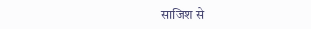साजिश से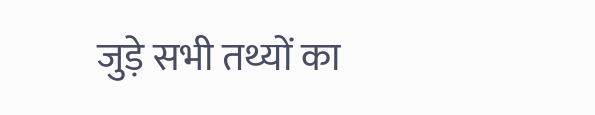जुड़े सभी तथ्यों का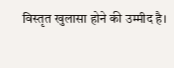विस्तृत खुलासा होने की उम्मीद है।